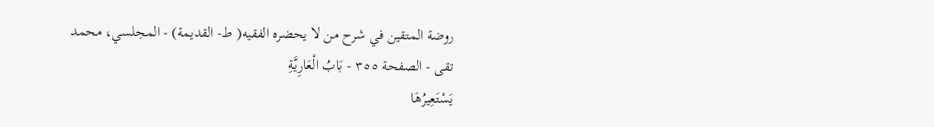روضة المتقين في شرح من لا يحضره الفقيه( ط- القديمة) - المجلسي، محمد تقى - الصفحة ٣٥٥ - بَابُ الْعَارِيَّةِ
يَسْتَعِيرُهَا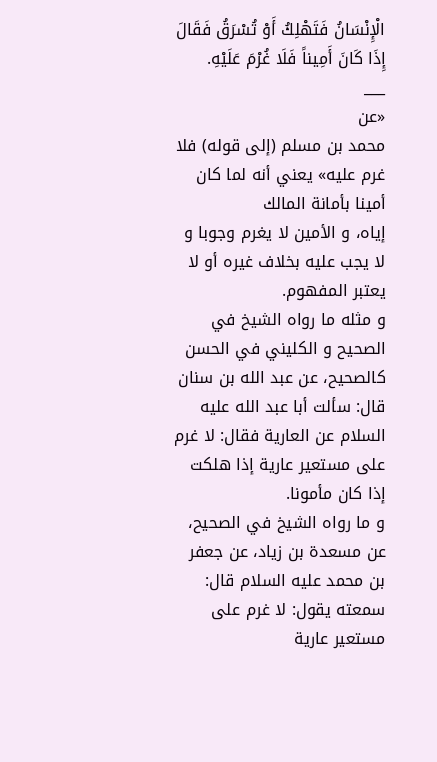الْإِنْسَانُ فَتَهْلِكُ أَوْ تُسْرَقُ فَقَالَ إِذَا كَانَ أَمِيناً فَلَا غُرْمَ عَلَيْهِ.
___
«عن
محمد بن مسلم (إلى قوله) فلا غرم عليه» يعني أنه لما كان أمينا بأمانة المالك
إياه، و الأمين لا يغرم وجوبا و لا يجب عليه بخلاف غيره أو لا يعتبر المفهوم.
و مثله ما رواه الشيخ في الصحيح و الكليني في الحسن كالصحيح، عن عبد الله بن سنان قال: سألت أبا عبد الله عليه السلام عن العارية فقال: لا غرم على مستعير عارية إذا هلكت إذا كان مأمونا.
و ما رواه الشيخ في الصحيح، عن مسعدة بن زياد، عن جعفر بن محمد عليه السلام قال: سمعته يقول: لا غرم على مستعير عارية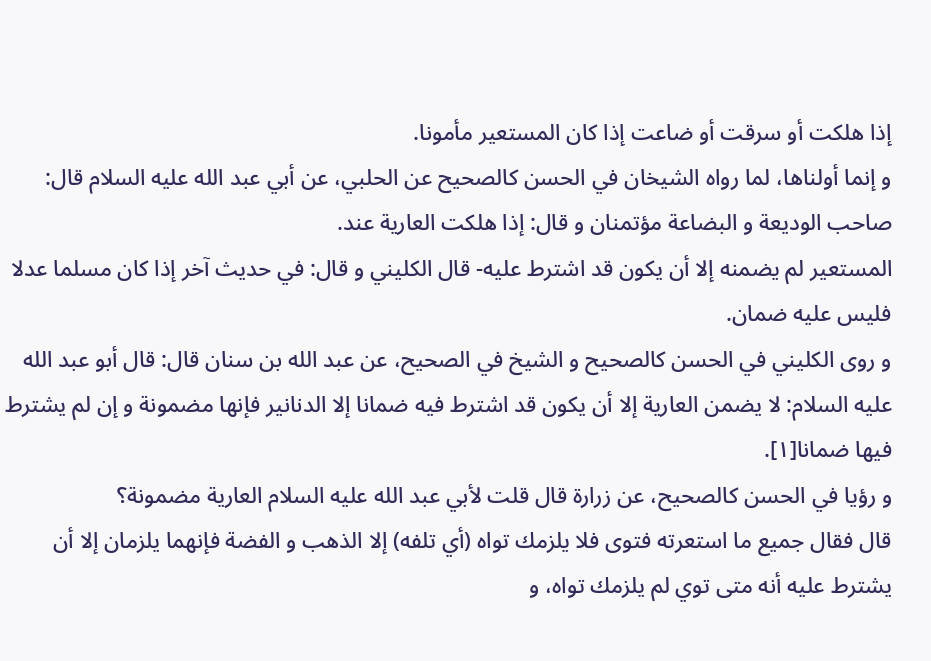إذا هلكت أو سرقت أو ضاعت إذا كان المستعير مأمونا.
و إنما أولناها، لما رواه الشيخان في الحسن كالصحيح عن الحلبي، عن أبي عبد الله عليه السلام قال: صاحب الوديعة و البضاعة مؤتمنان و قال: إذا هلكت العارية عند.
المستعير لم يضمنه إلا أن يكون قد اشترط عليه- قال الكليني و قال: في حديث آخر إذا كان مسلما عدلا فليس عليه ضمان.
و روى الكليني في الحسن كالصحيح و الشيخ في الصحيح، عن عبد الله بن سنان قال: قال أبو عبد الله عليه السلام: لا يضمن العارية إلا أن يكون قد اشترط فيه ضمانا إلا الدنانير فإنها مضمونة و إن لم يشترط فيها ضمانا[١].
و رؤيا في الحسن كالصحيح، عن زرارة قال قلت لأبي عبد الله عليه السلام العارية مضمونة؟
قال فقال جميع ما استعرته فتوى فلا يلزمك تواه (أي تلفه) إلا الذهب و الفضة فإنهما يلزمان إلا أن يشترط عليه أنه متى توي لم يلزمك تواه، و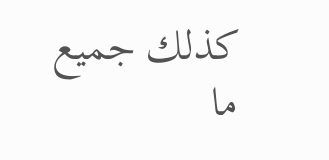كذلك جميع ما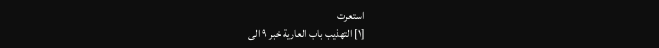استعرت
[١] التهذيب باب العارية خبر ٩ الى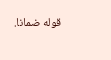قوله ضمانا.